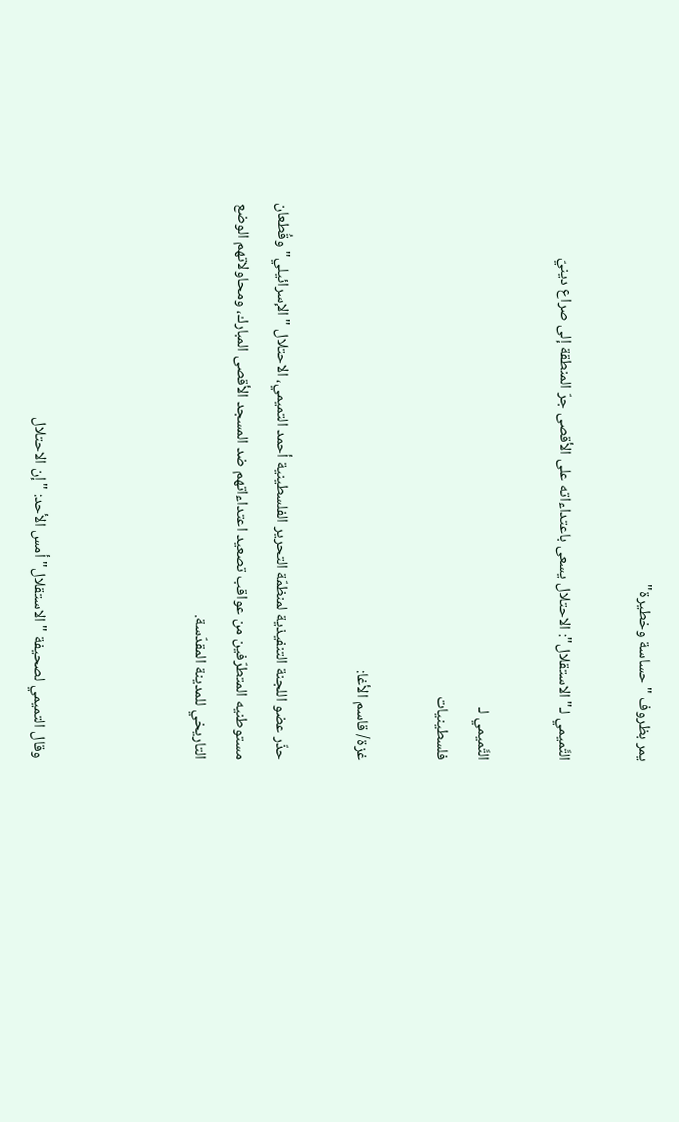يمر بظروف "حساسة وخطيرة"

التَّميمي لـ"الاستقلال": الاحتلال يسعى باعتداءاته على الأقصى جرّ المنطقة إلى صراع دينيّ

التَّميمي لـ
فلسطينيات

غزة/ قاسم الأغا:

حذّر عضو اللجنة التنفيذية لمنظمّة التحرير الفلسطينية أحمد التميمي، الاحتلال "الإسرائيلي" وقُطعان مستوطنيه المتطرّفين من عواقب تصعيد اعتداءاتهم ضد المسجد الأقصى المبارك، ومحاولاتهم الوضع التاريخي للمدينة المقدّسة.



وقال التميمي لصحيفة "الاستقلال" أمس الأحد: "إن الاحتلال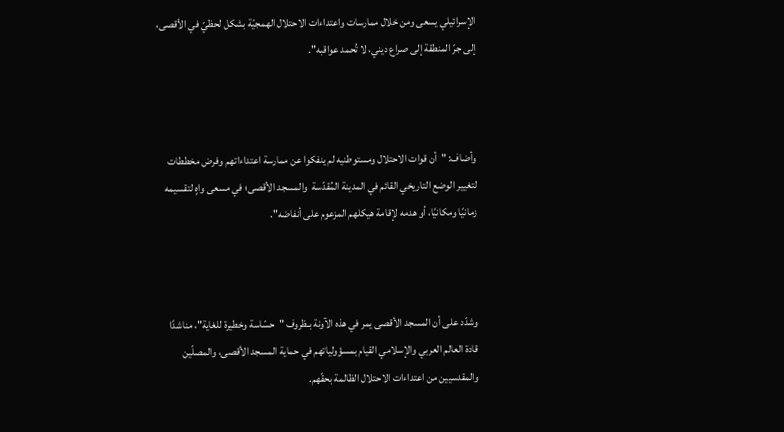الإسرائيلي يسعى ومن خلال ممارسات واعتداءات الاحتلال الهمجيّة بشكل لحظيّ في الأقصى، إلى جرّ المنطقة إلى صراع ديني، لا تُحمد عواقبه".



وأضاف: "أن قوات الاحتلال ومستوطنيه لم ينفكوا عن ممارسة اعتداءاتهم وفرض مخططات لتغيير الوضع التاريخي القائم في المدينة المُقدّسة  والمسجد الأقصى؛ في مسعى واهٍ لتقسيمه زمانيًا ومكانيًا، أو هدمه لإقامة هيكلهم المزعوم على أنفاضه".



وشدّد على أن المسجد الأقصى يمر في هذه الآونة بـظروف "حسّاسة وخطيرة للغاية"، مناشدًا قادة العالم العربي والإسلامي القيام بمسؤولياتهم في حماية المسجد الأقصى، والمصلّين والمقدسيين من اعتداءات الاحتلال الظالمة بحقّهم.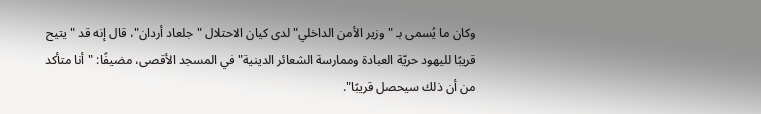وكان ما يُسمى بـ "وزير الأمن الداخلي" لدى كيان الاحتلال "جلعاد أردان"، قال إنه قد "يتيح قريبًا لليهود حريّة العبادة وممارسة الشعائر الدينية" في المسجد الأقصى، مضيفًا: "أنا متأكد من أن ذلك سيحصل قريبًا".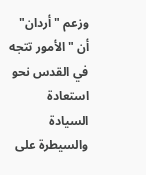وزعم "أردان" أن "الأمور تتجه في القدس نحو استعادة السيادة والسيطرة على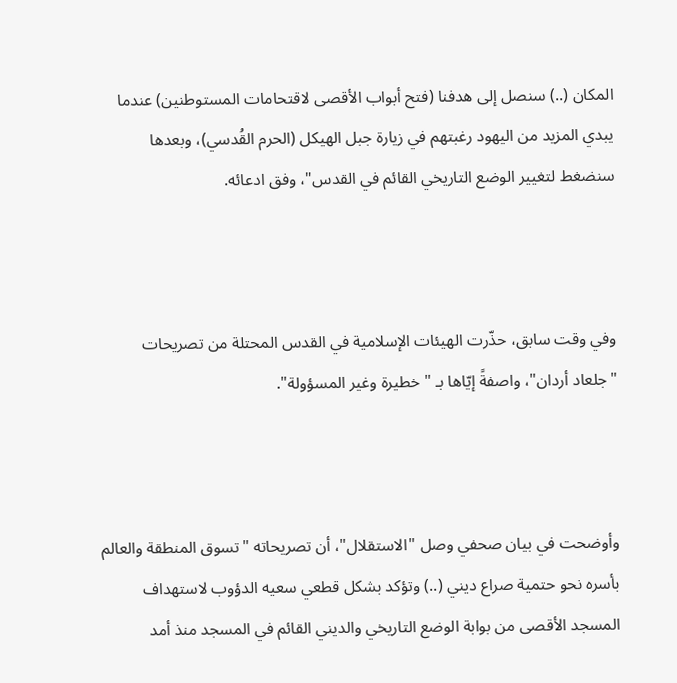المكان (..) سنصل إلى هدفنا (فتح أبواب الأقصى لاقتحامات المستوطنين) عندما يبدي المزيد من اليهود رغبتهم في زيارة جبل الهيكل (الحرم القُدسي)، وبعدها سنضغط لتغيير الوضع التاريخي القائم في القدس"، وفق ادعائه.



وفي وقت سابق، حذّرت الهيئات الإسلامية في القدس المحتلة من تصريحات "جلعاد أردان"، واصفةً إيّاها بـ "خطيرة وغير المسؤولة".



وأوضحت في بيان صحفي وصل "الاستقلال"، أن تصريحاته "تسوق المنطقة والعالم بأسره نحو حتمية صراع ديني (..) وتؤكد بشكل قطعي سعيه الدؤوب لاستهداف المسجد الأقصى من بوابة الوضع التاريخي والديني القائم في المسجد منذ أمد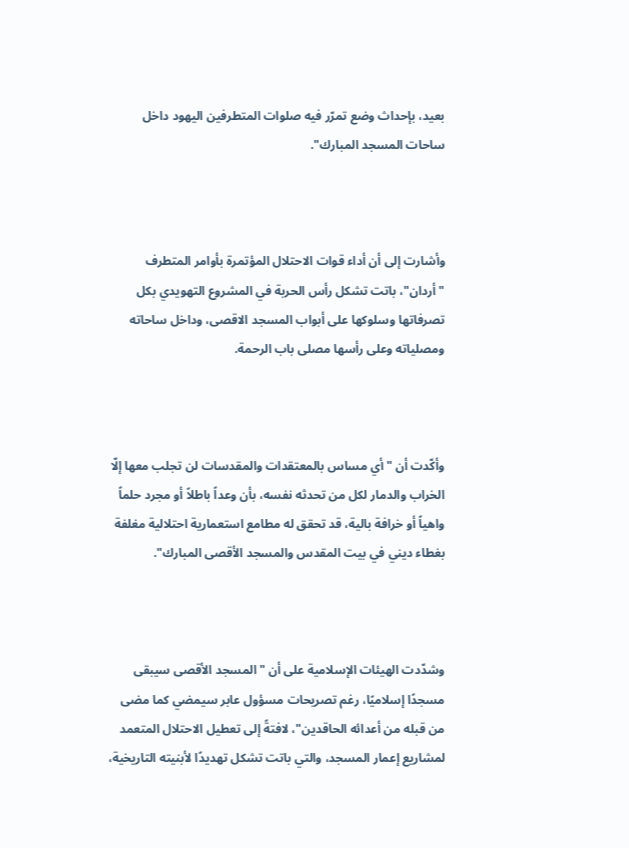بعيد، بإحداث وضع تمرّر فيه صلوات المتطرفين اليهود داخل ساحات المسجد المبارك".



وأشارت إلى أن أداء قوات الاحتلال المؤتمرة بأوامر المتطرف "أردان"، باتت تشكل رأس الحربة في المشروع التهويدي بكل تصرفاتها وسلوكها على أبواب المسجد الاقصى، وداخل ساحاته ومصلياته وعلى رأسها مصلى باب الرحمة.



وأكّدت أن "أي مساس بالمعتقدات والمقدسات لن تجلب معها إلّا الخراب والدمار لكل من تحدثه نفسه، بأن وعداً باطلاً أو مجرد حلماً واهياً أو خرافة بالية، قد تحقق له مطامع استعمارية احتلالية مغلفة بغطاء ديني في بيت المقدس والمسجد الأقصى المبارك".



وشدّدت الهيئات الإسلامية على أن "المسجد الأقصى سيبقى مسجدًا إسلاميًا، رغم تصريحات مسؤول عابر سيمضي كما مضى من قبله من أعدائه الحاقدين"، لافتةً إلى تعطيل الاحتلال المتعمد لمشاريع إعمار المسجد، والتي باتت تشكل تهديدًا لأبنيته التاريخية،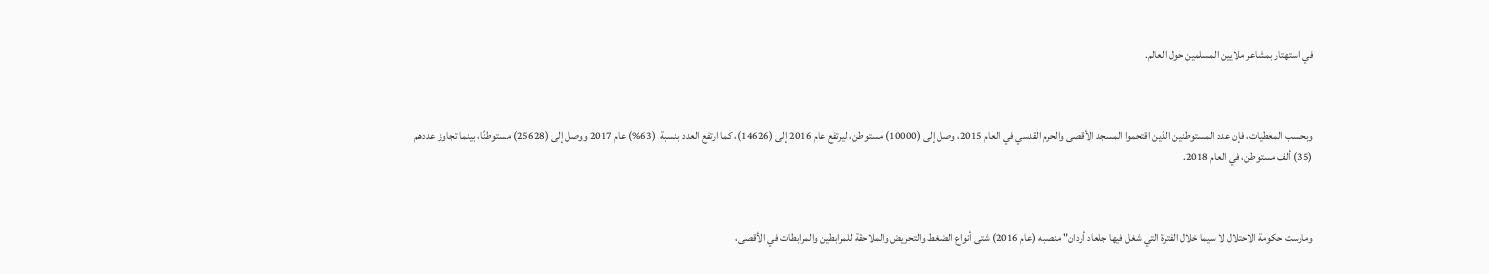في استهتار بمشاعر ملايين المسلمين حول العالم.



وبحسب المعطيات، فإن عدد المستوطنين الذين اقتحموا المسجد الأقصى والحرم القدسي في العام 2015، وصل إلى (10000) مستوطن، ليرتفع عام 2016 إلى (14626)، كما ارتفع العدد بنسبة  (63%) عام 2017 ووصل إلى (25628) مستوطنًا، بينما تجاوز عددهم (35) ألف مستوطن، في العام 2018.



ومارست حكومة الاحتلال لا سيما خلال الفترة التي شغل فيها جلعاد أردان" منصبه (عام 2016) شتى أنواع الضغط والتحريض والملاحقة للمرابطين والمرابطات في الأقصى،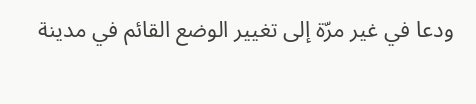ودعا في غير مرّة إلى تغيير الوضع القائم في مدينة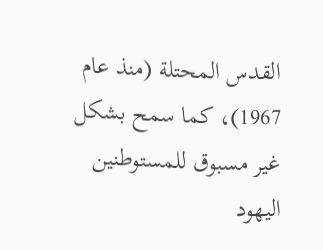القدس المحتلة (منذ عام 1967)، كما سمح بشكل غير مسبوق للمستوطنين اليهود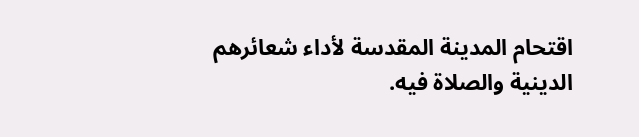اقتحام المدينة المقدسة لأداء شعائرهم الدينية والصلاة فيه.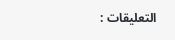التعليقات :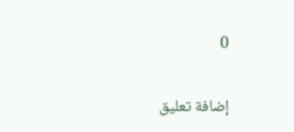0

إضافة تعليق